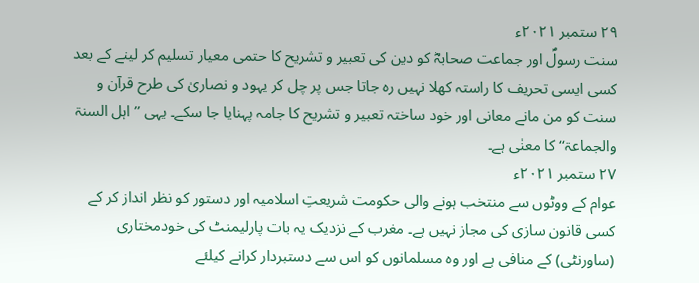۲۹ ستمبر ۲۰۲۱ء
سنت رسولؐ اور جماعت صحابہؓ کو دین کی تعبیر و تشریح کا حتمی معیار تسلیم کر لینے کے بعد کسی ایسی تحریف کا راستہ کھلا نہیں رہ جاتا جس پر چل کر یہود و نصاریٰ کی طرح قرآن و سنت کو من مانے معانی اور خود ساختہ تعبیر و تشریح کا جامہ پہنایا جا سکے۔ یہی ’’اہل السنۃ والجماعۃ‘‘ کا معنٰی ہے۔
۲۷ ستمبر ۲۰۲۱ء
عوام کے ووٹوں سے منتخب ہونے والی حکومت شریعتِ اسلامیہ اور دستور کو نظر انداز کر کے کسی قانون سازی کی مجاز نہیں ہے۔ مغرب کے نزدیک یہ بات پارلیمنٹ کی خودمختاری (ساورنٹی) کے منافی ہے اور وہ مسلمانوں کو اس سے دستبردار کرانے کیلئے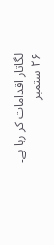لگاتار اقدامات کر رہا ہے۔
۲۶ ستمبر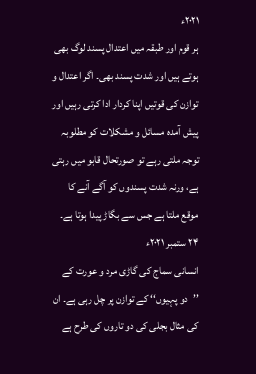۲۰۲۱ء
ہر قوم اور طبقہ میں اعتدال پسند لوگ بھی ہوتے ہیں اور شدت پسند بھی۔ اگر اعتدال و توازن کی قوتیں اپنا کردار ادا کرتی رہیں اور پیش آمدہ مسائل و مشکلات کو مطلوبہ توجہ ملتی رہے تو صورتحال قابو میں رہتی ہے، ورنہ شدت پسندوں کو آگے آنے کا موقع ملتا ہے جس سے بگاڑ پیدا ہوتا ہے۔
۲۴ ستمبر ۲۰۲۱ء
انسانی سماج کی گاڑی مرد و عورت کے ’’دو پہیوں‘‘ کے توازن پر چل رہی ہے۔ ان کی مثال بجلی کی دو تاروں کی طرح ہے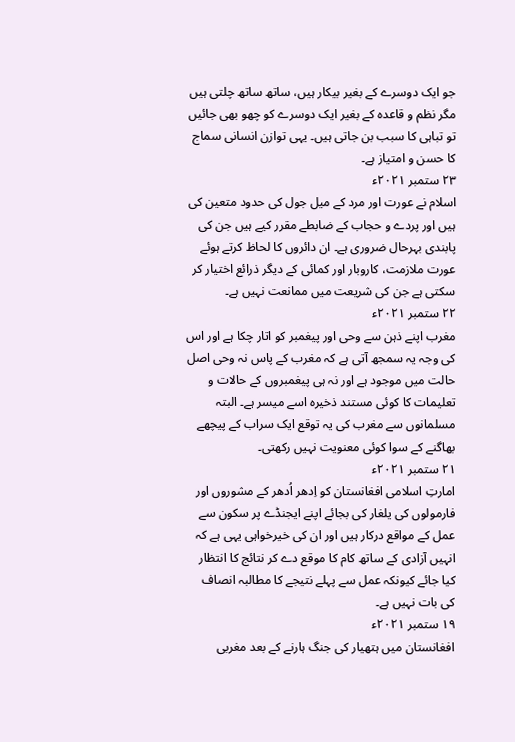جو ایک دوسرے کے بغیر بیکار ہیں، ساتھ ساتھ چلتی ہیں مگر نظم و قاعدہ کے بغیر ایک دوسرے کو چھو بھی جائیں تو تباہی کا سبب بن جاتی ہیں۔ یہی توازن انسانی سماج کا حسن و امتیاز ہے۔
۲۳ ستمبر ۲۰۲۱ء
اسلام نے عورت اور مرد کے میل جول کی حدود متعین کی ہیں اور پردے و حجاب کے ضابطے مقرر کیے ہیں جن کی پابندی بہرحال ضروری ہے۔ ان دائروں کا لحاظ کرتے ہوئے عورت ملازمت، کاروبار اور کمائی کے دیگر ذرائع اختیار کر سکتی ہے جن کی شریعت میں ممانعت نہیں ہے۔
۲۲ ستمبر ۲۰۲۱ء
مغرب اپنے ذہن سے وحی اور پیغمبر کو اتار چکا ہے اور اس کی وجہ یہ سمجھ آتی ہے کہ مغرب کے پاس نہ وحی اصل حالت میں موجود ہے اور نہ ہی پیغمبروں کے حالات و تعلیمات کا کوئی مستند ذخیرہ اسے میسر ہے۔ البتہ مسلمانوں سے مغرب کی یہ توقع ایک سراب کے پیچھے بھاگنے کے سوا کوئی معنویت نہیں رکھتی۔
۲۱ ستمبر ۲۰۲۱ء
امارتِ اسلامی افغانستان کو اِدھر اُدھر کے مشوروں اور فارمولوں کی یلغار کی بجائے اپنے ایجنڈے پر سکون سے عمل کے مواقع درکار ہیں اور ان کی خیرخواہی یہی ہے کہ انہیں آزادی کے ساتھ کام کا موقع دے کر نتائج کا انتظار کیا جائے کیونکہ عمل سے پہلے نتیجے کا مطالبہ انصاف کی بات نہیں ہے۔
۱۹ ستمبر ۲۰۲۱ء
افغانستان میں ہتھیار کی جنگ ہارنے کے بعد مغربی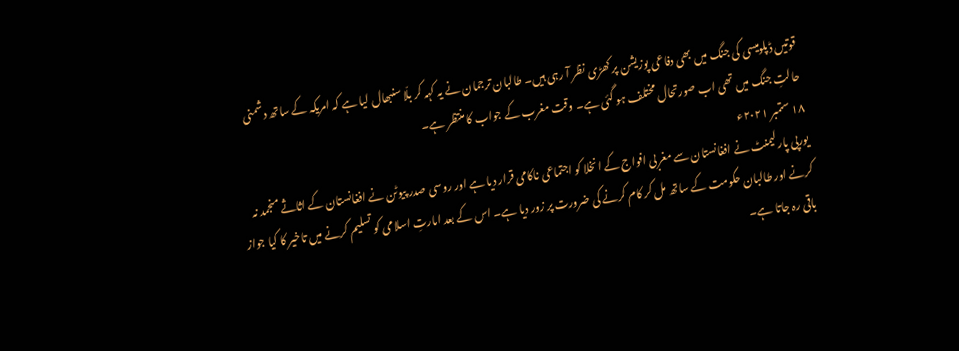قوتیں ڈپلومیسی کی جنگ میں بھی دفاعی پوزیشن پر کھڑی نظر آ رہی ہیں۔ طالبان ترجمان نے یہ کہہ کر بلّا سنبھال لیا ہے کہ امریکہ کے ساتھ دشمنی حالتِ جنگ میں تھی اب صورتحال مختلف ہو گئی ہے۔ وقت مغرب کے جواب کا منتظر ہے۔
۱۸ ستمبر ۲۰۲۱ء
یورپی پارلیمنٹ نے افغانستان سے مغربی افواج کے انخلا کو اجتماعی ناکامی قرار دیا ہے اور روسی صدر پیوٹن نے افغانستان کے اثاثے منجمد نہ کرنے اور طالبان حکومت کے ساتھ مل کر کام کرنے کی ضرورت پر زور دیا ہے۔ اس کے بعد امارتِ اسلامی کو تسلیم کرنے میں تاخیر کا کیا جواز باقی رہ جاتا ہے۔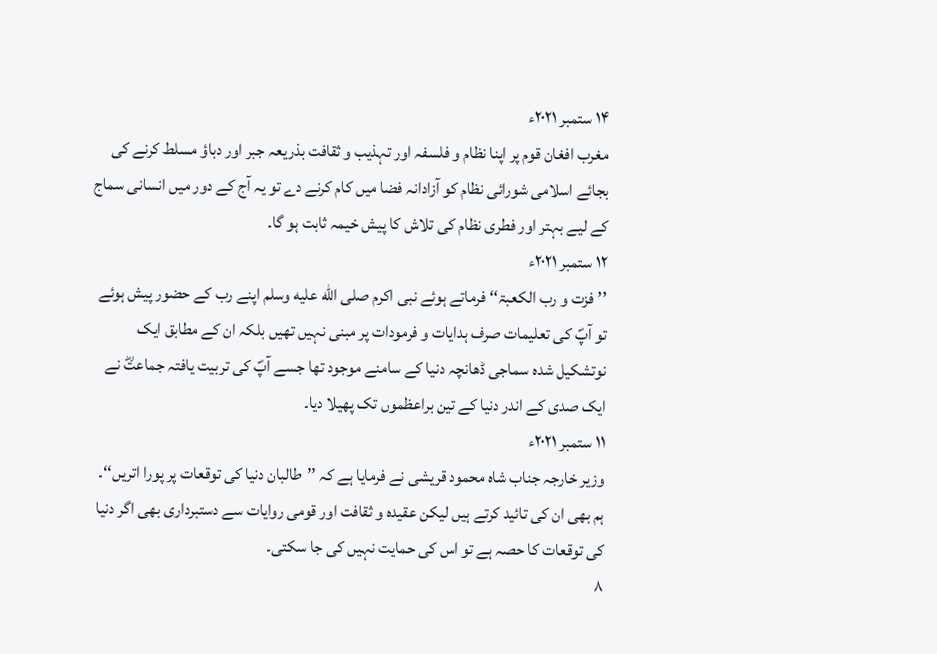۱۴ ستمبر ۲۰۲۱ء
مغرب افغان قوم پر اپنا نظام و فلسفہ اور تہذیب و ثقافت بذریعہ جبر اور دباؤ مسلط کرنے کی بجائے اسلامی شورائی نظام کو آزادانہ فضا میں کام کرنے دے تو یہ آج کے دور میں انسانی سماج کے لیے بہتر اور فطری نظام کی تلاش کا پیش خیمہ ثابت ہو گا۔
۱۲ ستمبر ۲۰۲۱ء
’’فزت و رب الکعبۃ‘‘ فرماتے ہوئے نبی اکرم صلى الله عليه وسلم اپنے رب کے حضور پیش ہوئے تو آپؐ کی تعلیمات صرف ہدایات و فرمودات پر مبنی نہیں تھیں بلکہ ان کے مطابق ایک نوتشکیل شدہ سماجی ڈھانچہ دنیا کے سامنے موجود تھا جسے آپؐ کی تربیت یافتہ جماعتؓ نے ایک صدی کے اندر دنیا کے تین براعظموں تک پھیلا دیا۔
۱۱ ستمبر ۲۰۲۱ء
وزیر خارجہ جناب شاہ محمود قریشی نے فرمایا ہے کہ ’’طالبان دنیا کی توقعات پر پورا اتریں‘‘۔ ہم بھی ان کی تائید کرتے ہیں لیکن عقیدہ و ثقافت اور قومی روایات سے دستبرداری بھی اگر دنیا کی توقعات کا حصہ ہے تو اس کی حمایت نہیں کی جا سکتی۔
۸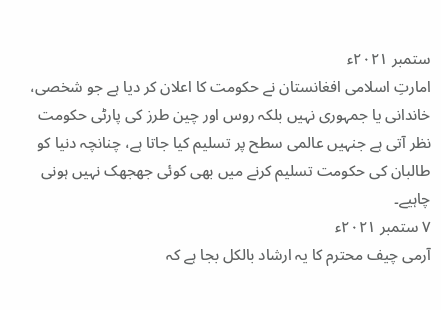ستمبر ۲۰۲۱ء
امارتِ اسلامی افغانستان نے حکومت کا اعلان کر دیا ہے جو شخصی، خاندانی یا جمہوری نہیں بلکہ روس اور چین طرز کی پارٹی حکومت نظر آتی ہے جنہیں عالمی سطح پر تسلیم کیا جاتا ہے، چنانچہ دنیا کو طالبان کی حکومت تسلیم کرنے میں بھی کوئی جھجھک نہیں ہونی چاہیے۔
۷ ستمبر ۲۰۲۱ء
آرمی چیف محترم کا یہ ارشاد بالکل بجا ہے کہ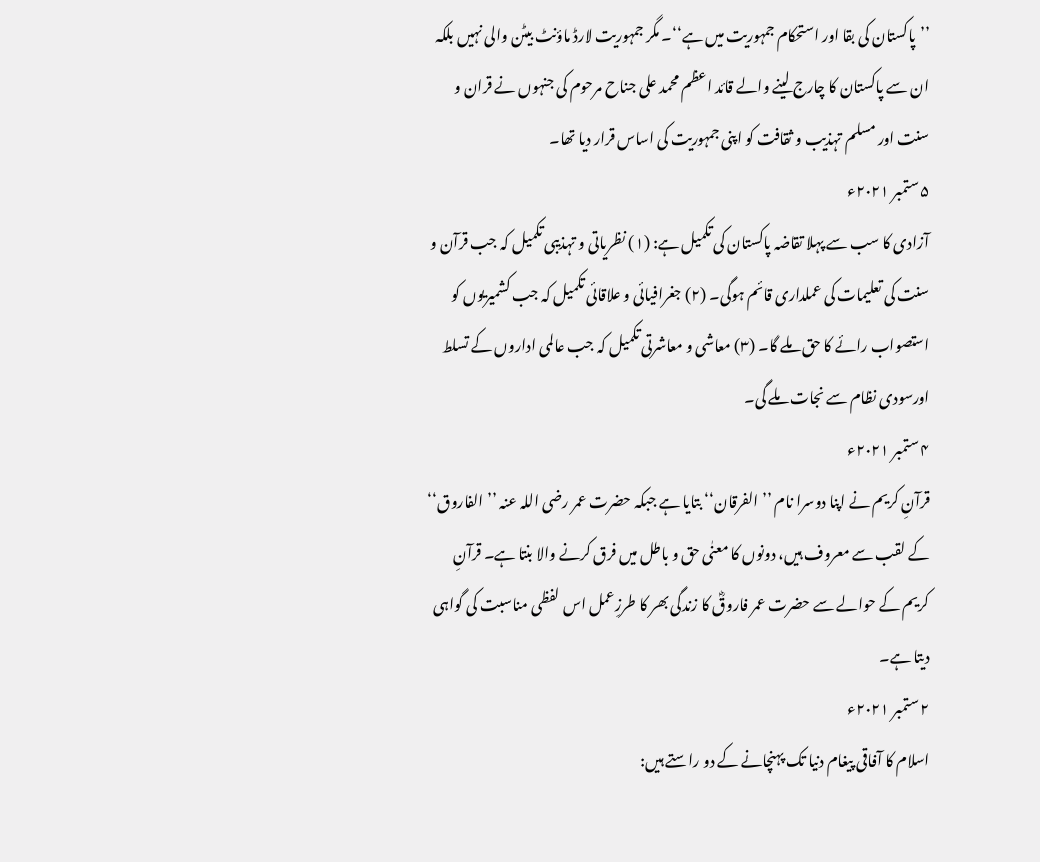’’پاکستان کی بقا اور استحکام جمہوریت میں ہے‘‘۔ مگر جمہوریت لارڈ ماؤنٹ بیٹن والی نہیں بلکہ ان سے پاکستان کا چارج لینے والے قائد اعظم محمد علی جناح مرحوم کی جنہوں نے قران و سنت اور مسلم تہذیب و ثقافت کو اپنی جمہوریت کی اساس قرار دیا تھا۔
۵ ستمبر ۲۰۲۱ء
آزادی کا سب سے پہلا تقاضہ پاکستان کی تکمیل ہے: (۱) نظریاتی و تہذیبی تکمیل کہ جب قرآن و سنت کی تعلیمات کی عملداری قائم ہوگی۔ (۲) جغرافیائی و علاقائی تکمیل کہ جب کشمیریوں کو استصواب رائے کا حق ملے گا۔ (۳) معاشی و معاشرتی تکمیل کہ جب عالمی اداروں کے تسلط اورسودی نظام سے نجات ملے گی۔
۴ ستمبر ۲۰۲۱ء
قرآنِ کریم نے اپنا دوسرا نام ’’الفرقان‘‘ بتایا ہے جبکہ حضرت عمر رضی اللہ عنہ ’’الفاروق‘‘ کے لقب سے معروف ہیں، دونوں کا معنٰی حق و باطل میں فرق کرنے والا بنتا ہے۔ قرآنِ کریم کے حوالے سے حضرت عمر فاروقؓ کا زندگی بھر کا طرزِعمل اس لفظی مناسبت کی گواہی دیتا ہے۔
۲ ستمبر ۲۰۲۱ء
اسلام کا آفاقی پیغام دنیا تک پہنچانے کے دو راستے ہیں: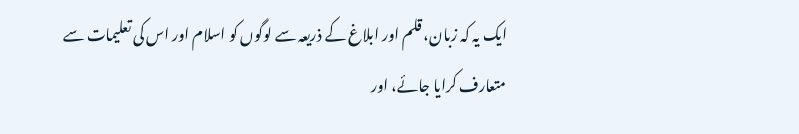ایک یہ کہ زبان، قلم اور ابلاغ کے ذریعہ سے لوگوں کو اسلام اور اس کی تعلیمات سے متعارف کرایا جائے، اور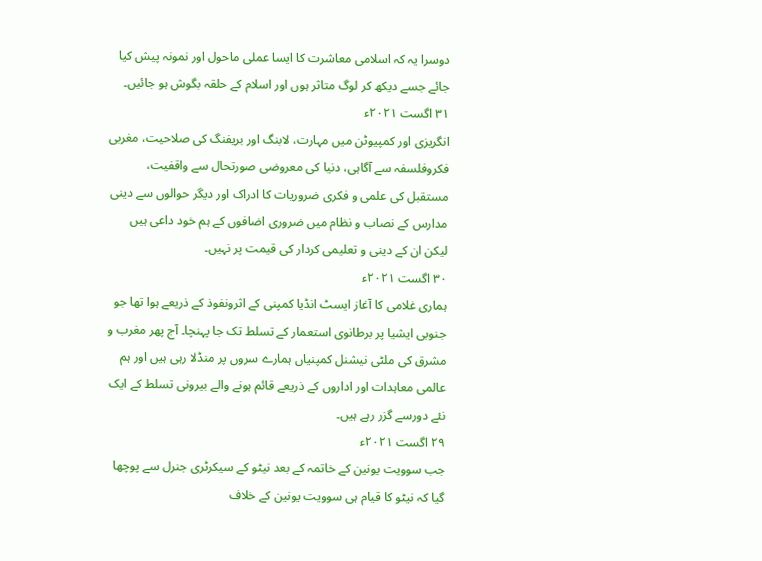دوسرا یہ کہ اسلامی معاشرت کا ایسا عملی ماحول اور نمونہ پیش کیا جائے جسے دیکھ کر لوگ متاثر ہوں اور اسلام کے حلقہ بگوش ہو جائیں۔
۳۱ اگست ۲۰۲۱ء
انگریزی اور کمپیوٹن میں مہارت، لابنگ اور بریفنگ کی صلاحیت، مغربی فکروفلسفہ سے آگاہی، دنیا کی معروضی صورتحال سے واقفیت، مستقبل کی علمی و فکری ضروریات کا ادراک اور دیگر حوالوں سے دینی مدارس کے نصاب و نظام میں ضروری اضافوں کے ہم خود داعی ہیں لیکن ان کے دینی و تعلیمی کردار کی قیمت پر نہیں۔
۳۰ اگست ۲۰۲۱ء
ہماری غلامی کا آغاز ایسٹ انڈیا کمپنی کے اثرونفوذ کے ذریعے ہوا تھا جو جنوبی ایشیا پر برطانوی استعمار کے تسلط تک جا پہنچا۔ آج پھر مغرب و مشرق کی ملٹی نیشنل کمپنیاں ہمارے سروں پر منڈلا رہی ہیں اور ہم عالمی معاہدات اور اداروں کے ذریعے قائم ہونے والے بیرونی تسلط کے ایک نئے دورسے گزر رہے ہیں۔
۲۹ اگست ۲۰۲۱ء
جب سوویت یونین کے خاتمہ کے بعد نیٹو کے سیکرٹری جنرل سے پوچھا گیا کہ نیٹو کا قیام ہی سوویت یونین کے خلاف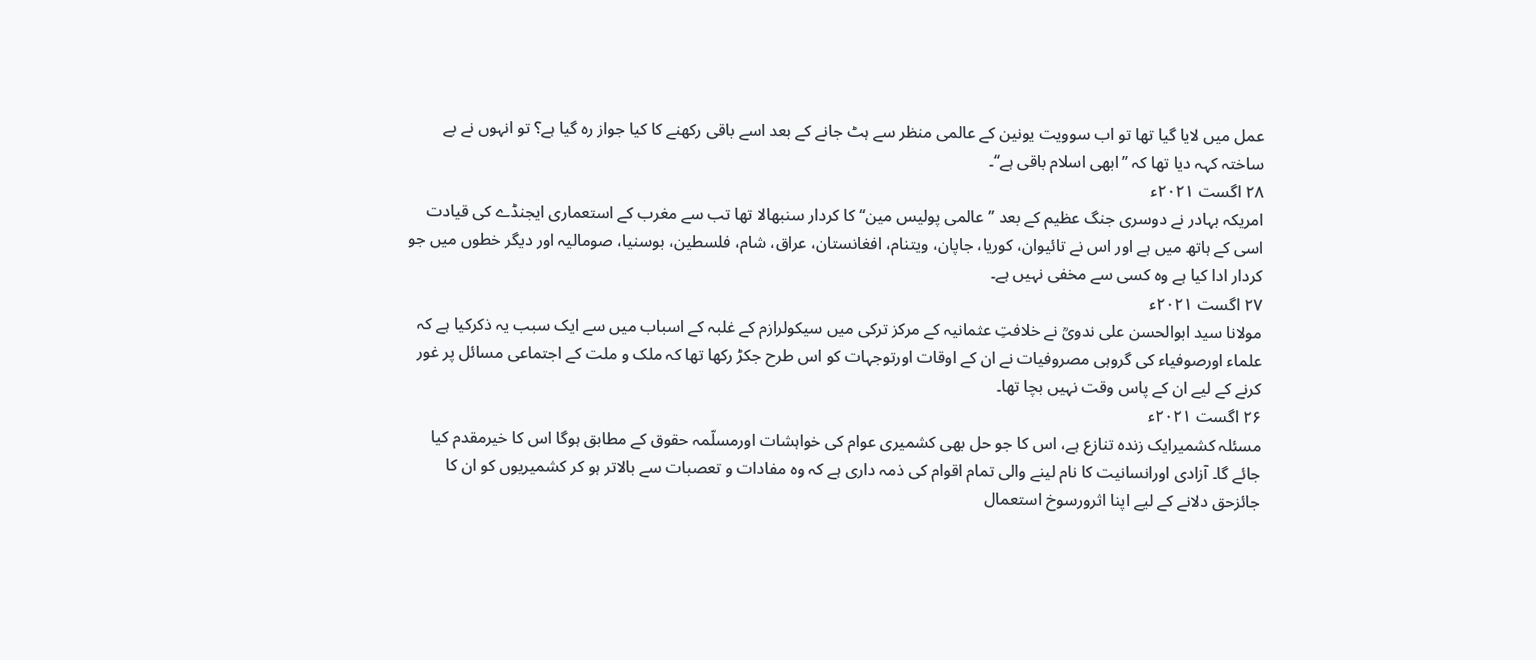عمل میں لایا گیا تھا تو اب سوویت یونین کے عالمی منظر سے ہٹ جانے کے بعد اسے باقی رکھنے کا کیا جواز رہ گیا ہے؟ تو انہوں نے بے ساختہ کہہ دیا تھا کہ ’’ابھی اسلام باقی ہے‘‘۔
۲۸ اگست ۲۰۲۱ء
امریکہ بہادر نے دوسری جنگ عظیم کے بعد ’’عالمی پولیس مین‘‘ کا کردار سنبھالا تھا تب سے مغرب کے استعماری ایجنڈے کی قیادت اسی کے ہاتھ میں ہے اور اس نے تائیوان، کوریا، جاپان، ویتنام، افغانستان، عراق، شام، فلسطین، بوسنیا، صومالیہ اور دیگر خطوں میں جو کردار ادا کیا ہے وہ کسی سے مخفی نہیں ہے۔
۲۷ اگست ۲۰۲۱ء
مولانا سید ابوالحسن علی ندویؒ نے خلافتِ عثمانیہ کے مرکز ترکی میں سیکولرازم کے غلبہ کے اسباب میں سے ایک سبب یہ ذکرکیا ہے کہ علماء اورصوفیاء کی گروہی مصروفیات نے ان کے اوقات اورتوجہات کو اس طرح جکڑ رکھا تھا کہ ملک و ملت کے اجتماعی مسائل پر غور کرنے کے لیے ان کے پاس وقت نہیں بچا تھا۔
۲۶ اگست ۲۰۲۱ء
مسئلہ کشمیرایک زندہ تنازع ہے، اس کا جو حل بھی کشمیری عوام کی خواہشات اورمسلّمہ حقوق کے مطابق ہوگا اس کا خیرمقدم کیا جائے گا۔ آزادی اورانسانیت کا نام لینے والی تمام اقوام کی ذمہ داری ہے کہ وہ مفادات و تعصبات سے بالاتر ہو کر کشمیریوں کو ان کا جائزحق دلانے کے لیے اپنا اثرورسوخ استعمال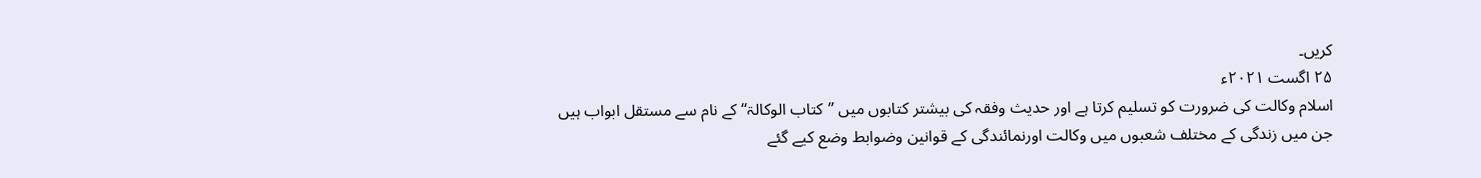کریں۔
۲۵ اگست ۲۰۲۱ء
اسلام وکالت کی ضرورت کو تسلیم کرتا ہے اور حدیث وفقہ کی بیشتر کتابوں میں ’’کتاب الوکالۃ‘‘ کے نام سے مستقل ابواب ہیں جن میں زندگی کے مختلف شعبوں میں وکالت اورنمائندگی کے قوانین وضوابط وضع کیے گئے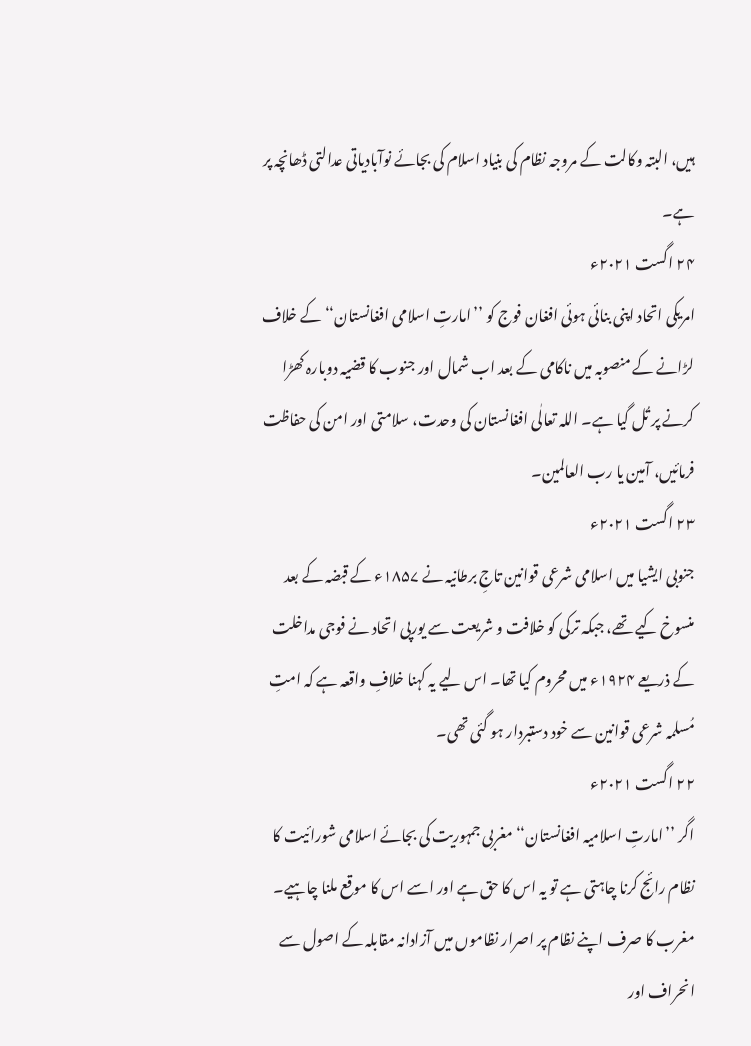ہیں، البتہ وکالت کے مروجہ نظام کی بنیاد اسلام کی بجائے نوآبادیاتی عدالتی ڈھانچہ پر ہے۔
۲۴ اگست ۲۰۲۱ء
امریکی اتحاد اپنی بنائی ہوئی افغان فوج کو ’’امارتِ اسلامی افغانستان‘‘ کے خلاف لڑانے کے منصوبہ میں ناکامی کے بعد اب شمال اور جنوب کا قضیہ دوبارہ کھڑا کرنے پر تُل گیا ہے۔ اللہ تعالٰی افغانستان کی وحدت، سلامتی اور امن کی حفاظت فرمائیں، آمین یا رب العالمین۔
۲۳ اگست ۲۰۲۱ء
جنوبی ایشیا میں اسلامی شرعی قوانین تاجِ برطانیہ نے ۱۸۵۷ء کے قبضہ کے بعد منسوخ کیے تھے، جبکہ ترکی کو خلافت و شریعت سے یورپی اتحاد نے فوجی مداخلت کے ذریعے ۱۹۲۴ء میں محروم کیا تھا۔ اس لیے یہ کہنا خلافِ واقعہ ہے کہ امتِ مُسلمہ شرعی قوانین سے خود دستبردار ہو گئی تھی۔
۲۲ اگست ۲۰۲۱ء
اگر ’’امارتِ اسلامیہ افغانستان‘‘ مغربی جمہوریت کی بجائے اسلامی شورائیت کا نظام رائج کرنا چاہتی ہے تو یہ اس کا حق ہے اور اسے اس کا موقع ملنا چاہیے۔ مغرب کا صرف اپنے نظام پر اصرار نظاموں میں آزادانہ مقابلہ کے اصول سے انحراف اور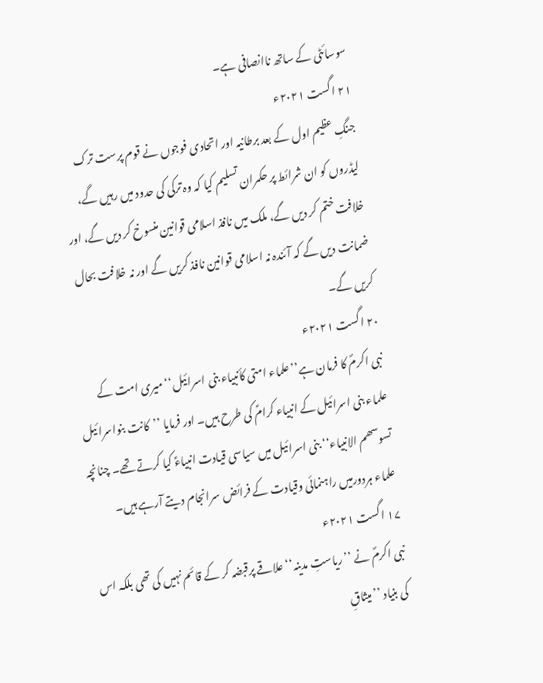سوسائٹی کے ساتھ ناانصافی ہے۔
۲۱ اگست ۲۰۲۱ء
جنگِ عظیم اول کے بعد برطانیہ اور اتحادی فوجوں نے قوم پرست ترک لیڈروں کو ان شرائط پر حکمران تسلیم کیا کہ وہ ترکی کی حدود میں رہیں گے، خلافت ختم کر دیں گے، ملک میں نافذ اسلامی قوانین منسوخ کر دیں گے، اور ضمانت دیں گے کہ آئندہ نہ اسلامی قوانین نافذ کریں گے اور نہ خلافت بحال کریں گے۔
۲۰ اگست ۲۰۲۱ء
نبی اکرمؐ کا فرمان ہے’’علماء امتی کأنبیاء بنی اسرائیل‘‘ میری امت کے علماء بنی اسرائیل کے انبیاء کرامؑ کی طرح ہیں۔ اور فرمایا ’’کانت بنواسرائیل تسوسھم الانبیاء‘‘ بنی اسرائیل میں سیاسی قیادت انبیاءؑ کیا کرتے تھے۔ چنانچہ علماء ہردورمیں راہنمائی وقیادت کے فرائض سرانجام دیتے آرہے ہیں۔
۱۷ اگست ۲۰۲۱ء
نبی اکرمؐ نے ’’ریاستِ مدینہ‘‘ علاقے پرقبضہ کر کے قائم نہیں کی تھی بلکہ اس کی بنیاد ’’میثاقِ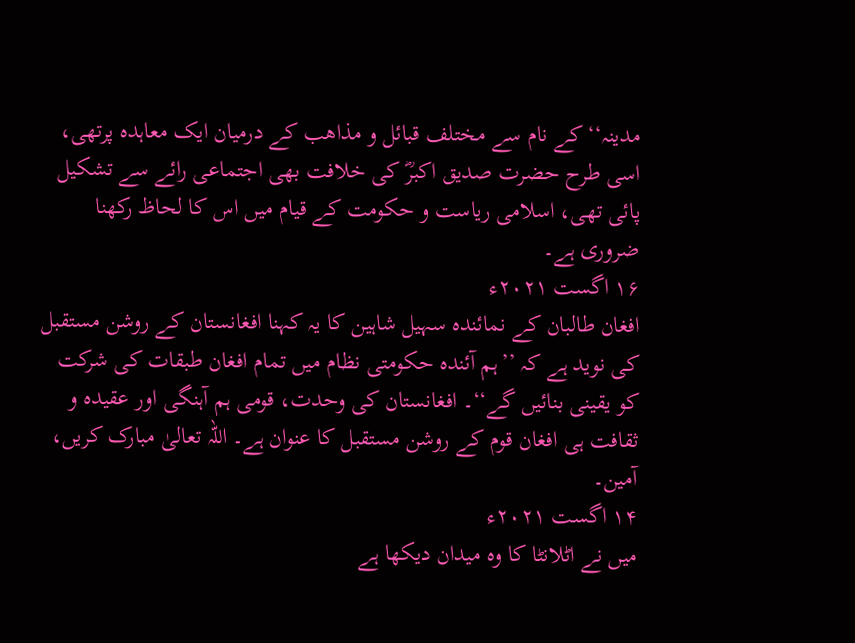مدینہ‘‘ کے نام سے مختلف قبائل و مذاھب کے درمیان ایک معاہدہ پرتھی، اسی طرح حضرت صدیق اکبرؓ کی خلافت بھی اجتماعی رائے سے تشکیل پائی تھی، اسلامی ریاست و حکومت کے قیام میں اس کا لحاظ رکھنا ضروری ہے۔
۱۶ اگست ۲۰۲۱ء
افغان طالبان کے نمائندہ سہیل شاہین کا یہ کہنا افغانستان کے روشن مستقبل کی نوید ہے کہ ’’ہم آئندہ حکومتی نظام میں تمام افغان طبقات کی شرکت کو یقینی بنائیں گے‘‘۔ افغانستان کی وحدت، قومی ہم آہنگی اور عقیدہ و ثقافت ہی افغان قوم کے روشن مستقبل کا عنوان ہے۔ اللہ تعالیٰ مبارک کریں، آمین۔
۱۴ اگست ۲۰۲۱ء
میں نے اٹلانٹا کا وہ میدان دیکھا ہے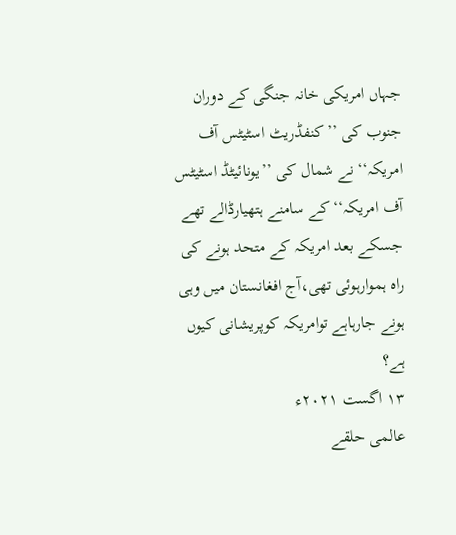جہاں امریکی خانہ جنگی کے دوران جنوب کی ’’کنفڈریٹ اسٹیٹس آف امریکہ‘‘ نے شمال کی ’’یونائیٹڈ اسٹیٹس آف امریکہ‘‘ کے سامنے ہتھیارڈالے تھے جسکے بعد امریکہ کے متحد ہونے کی راہ ہموارہوئی تھی،آج افغانستان میں وہی ہونے جارہاہے توامریکہ کوپریشانی کیوں ہے؟
۱۳ اگست ۲۰۲۱ء
عالمی حلقے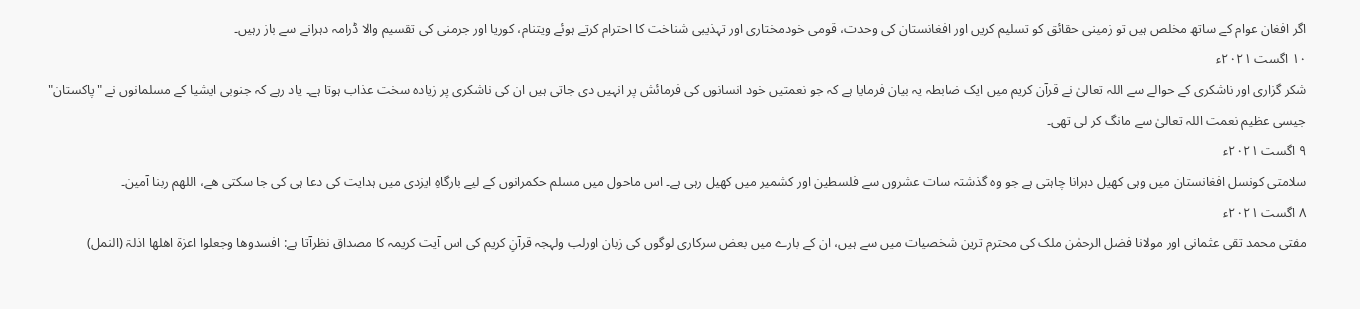اگر افغان عوام کے ساتھ مخلص ہیں تو زمینی حقائق کو تسلیم کریں اور افغانستان کی وحدت، قومی خودمختاری اور تہذیبی شناخت کا احترام کرتے ہوئے ویتنام، کوریا اور جرمنی کی تقسیم والا ڈرامہ دہرانے سے باز رہیں۔
۱۰ اگست ۲۰۲۱ء
شکر گزاری اور ناشکری کے حوالے سے اللہ تعالیٰ نے قرآن کریم میں ایک ضابطہ یہ بیان فرمایا ہے کہ جو نعمتیں خود انسانوں کی فرمائش پر انہیں دی جاتی ہیں ان کی ناشکری پر زیادہ سخت عذاب ہوتا ہے۔ یاد رہے کہ جنوبی ایشیا کے مسلمانوں نے "پاکستان" جیسی عظیم نعمت اللہ تعالیٰ سے مانگ کر لی تھی۔
۹ اگست ۲۰۲۱ء
سلامتی کونسل افغانستان میں وہی کھیل دہرانا چاہتی ہے جو وہ گذشتہ سات عشروں سے فلسطین اور کشمیر میں کھیل رہی ہے۔ اس ماحول میں مسلم حکمرانوں کے لیے بارگاہِ ایزدی میں ہدایت کی دعا ہی کی جا سکتی ھے، اللھم ربنا آمین۔
۸ اگست ۲۰۲۱ء
مفتی محمد تقی عثمانی اور مولانا فضل الرحمٰن ملک کی محترم ترین شخصیات میں سے ہیں، ان کے بارے میں بعض سرکاری لوگوں کی زبان اورلب ولہجہ قرآنِ کریم کی اس آیت کریمہ کا مصداق نظرآتا ہے: افسدوھا وجعلوا اعزۃ اھلھا اذلۃ (النمل)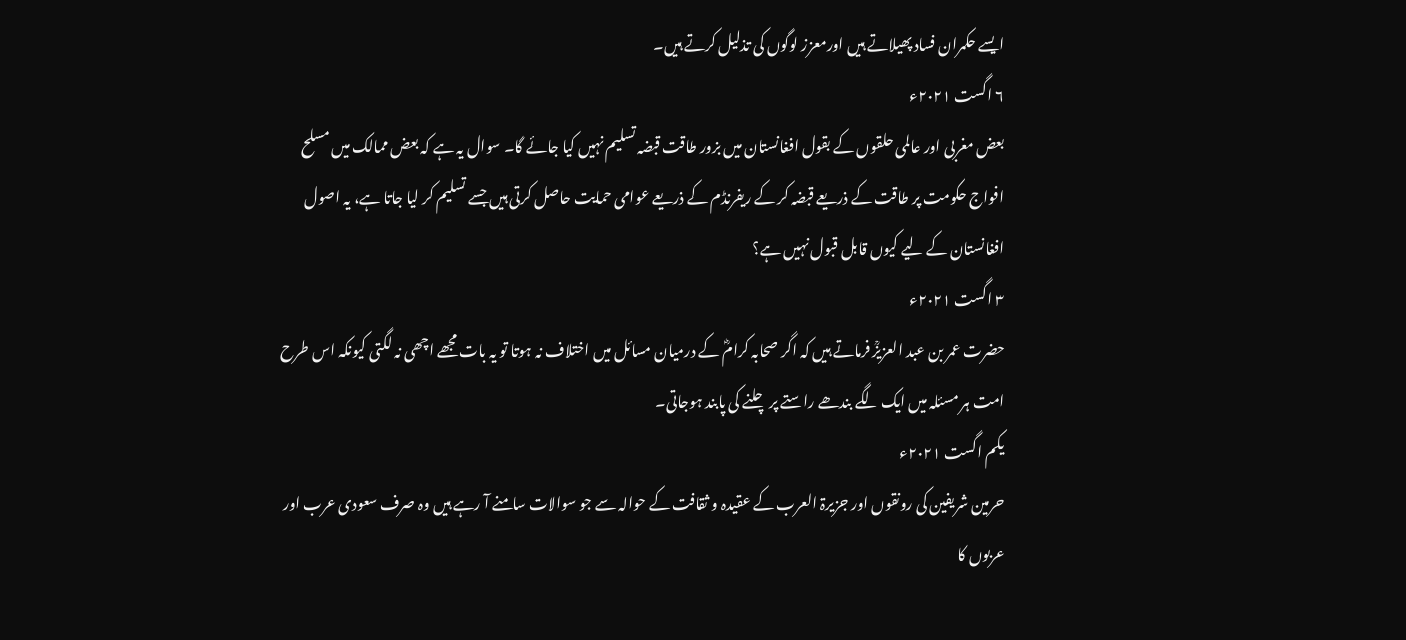ایسے حکمران فساد پھیلاتے ہیں اورمعزز لوگوں کی تذلیل کرتے ہیں۔
۶ اگست ۲۰۲۱ء
بعض مغربی اور عالمی حلقوں کے بقول افغانستان میں بزور طاقت قبضہ تسلیم نہیں کیا جائے گا۔ سوال یہ ہے کہ بعض ممالک میں مسلح افواج حکومت پر طاقت کے ذریعے قبضہ کر کے ریفرنڈم کے ذریعے عوامی حمایت حاصل کرتی ہیں جسے تسلیم کر لیا جاتا ہے، یہ اصول افغانستان کے لیے کیوں قابل قبول نہیں ہے؟
۳ اگست ۲۰۲۱ء
حضرت عمر بن عبد العزیزؒ فرماتے ہیں کہ اگر صحابہ کرامؓ کے درمیان مسائل میں اختلاف نہ ہوتا تو یہ بات مجھے اچھی نہ لگتی کیونکہ اس طرح امت ہر مسئلہ میں ایک لگے بندھے راستے پر چلنے کی پابند ہوجاتی۔
یکم اگست ۲۰۲۱ء
حرمین شریفین کی رونقوں اور جزیرۃ العرب کے عقیدہ و ثقافت کے حوالہ سے جو سوالات سامنے آ رہے ہیں وہ صرف سعودی عرب اور عربوں کا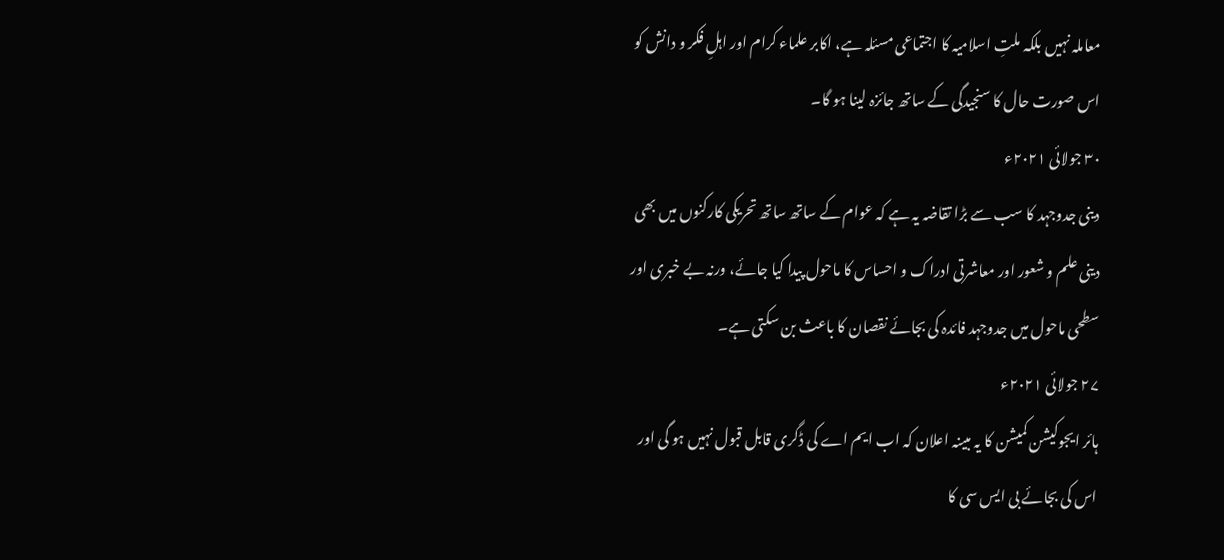معاملہ نہیں بلکہ ملتِ اسلامیہ کا اجتماعی مسئلہ ہے، اکابر علماء کرام اور اہلِ فکر و دانش کو اس صورت حال کا سنجیدگی کے ساتھ جائزہ لینا ہو گا۔
۳۰ جولائی ۲۰۲۱ء
دینی جدوجہد کا سب سے بڑا تقاضہ یہ ہے کہ عوام کے ساتھ ساتھ تحریکی کارکنوں میں بھی دینی علم و شعور اور معاشرتی ادراک و احساس کا ماحول پیدا کیا جائے، ورنہ بے خبری اور سطحی ماحول میں جدوجہد فائدہ کی بجائے نقصان کا باعث بن سکتی ہے۔
۲۷ جولائی ۲۰۲۱ء
ہائر ایجوکیشن کمیشن کا یہ مبینہ اعلان کہ اب ایم اے کی ڈگری قابل قبول نہیں ہو گی اور اس کی بجائے بی ایس سی کا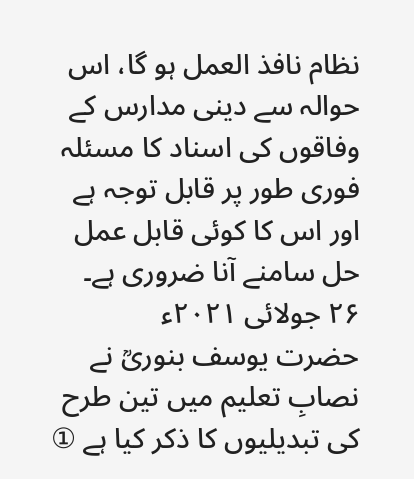نظام نافذ العمل ہو گا، اس حوالہ سے دینی مدارس کے وفاقوں کی اسناد کا مسئلہ فوری طور پر قابل توجہ ہے اور اس کا کوئی قابل عمل حل سامنے آنا ضروری ہے۔
۲۶ جولائی ۲۰۲۱ء
حضرت یوسف بنوریؒ نے نصابِ تعلیم میں تین طرح کی تبدیلیوں کا ذکر کیا ہے ①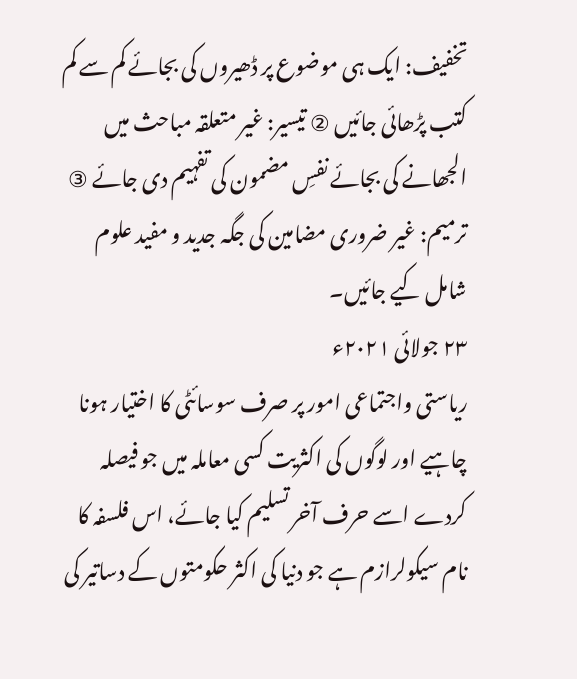تخفیف: ایک ہی موضوع پر ڈھیروں کی بجائے کم سے کم کتب پڑھائی جائیں ② تیسیر: غیر متعلقہ مباحث میں الجھانے کی بجائے نفسِ مضمون کی تفہیم دی جائے ③ ترمیم: غیر ضروری مضامین کی جگہ جدید و مفید علوم شامل کیے جائیں۔
۲۳ جولائی ۲۰۲۱ء
ریاستی واجتماعی امور پر صرف سوسائٹی کا اختیار ہونا چاہیے اور لوگوں کی اکثریت کسی معاملہ میں جو فیصلہ کردے اسے حرف آخر تسلیم کیا جائے، اس فلسفہ کا نام سیکولرازم ہے جو دنیا کی اکثر حکومتوں کے دساتیر کی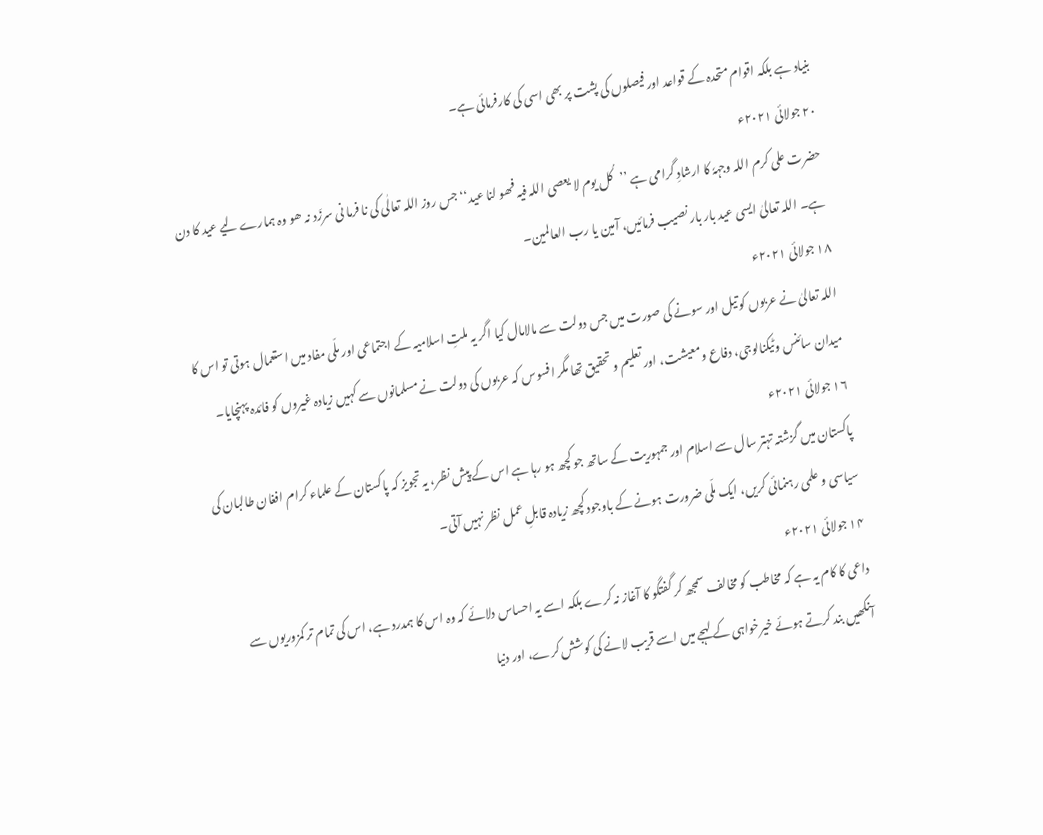بنیاد ہے بلکہ اقوام متحدہ کے قواعد اور فیصلوں کی پشت پر بھی اسی کی کارفرمائی ہے۔
۲۰ جولائی ۲۰۲۱ء
حضرت علی کرم اللہ وجہہٗ کا ارشادِ گرامی ہے ’’کُل یوم لا یعصی اللہ فیہ فھو لنا عید‘‘ جس روز اللہ تعالٰی کی نا فرما نی سرزَد نہ ھو وہ ہمارے لیے عید کا دن ہے۔ اللہ تعالیٰ ایسی عید بار بار نصیب فرمائیں، آمین یا رب العالمین۔
۱۸ جولائی ۲۰۲۱ء
اللہ تعالیٰ نے عربوں کو تیل اور سونے کی صورت میں جس دولت سے مالامال کیا اگر یہ ملتِ اسلامیہ کے اجتماعی اور ملّی مفاد میں استعمال ہوتی تو اس کا میدان سائنس وٹیکنالوجی، دفاع ومعیشت، اور تعلیم و تحقیق تھا مگر افسوس کہ عربوں کی دولت نے مسلمانوں سے کہیں زیادہ غیروں کو فائدہ پہنچایا۔
۱۶ جولائی ۲۰۲۱ء
پاکستان میں گزشتہ تہتر سال سے اسلام اور جمہوریت کے ساتھ جو کچھ ہو رہا ہے اس کے پیش نظر، یہ تجویز کہ پاکستان کے علماء کرام افغان طالبان کی سیاسی و علمی رہنمائی کریں، ایک ملّی ضرورت ہونے کے باوجود کچھ زیادہ قابلِ عمل نظر نہیں آتی۔
۱۴ جولائی ۲۰۲۱ء
داعی کا کام یہ ہے کہ مخاطب کو مخالف سمجھ کر گفتگو کا آغاز نہ کرے بلکہ اسے یہ احساس دلائے کہ وہ اس کا ہمدرد ہے، اس کی تمام تر کمزوریوں سے آنکھیں بند کرتے ہوئے خیرخواہی کے لہجے میں اسے قریب لانے کی کوشش کرے، اور دنیا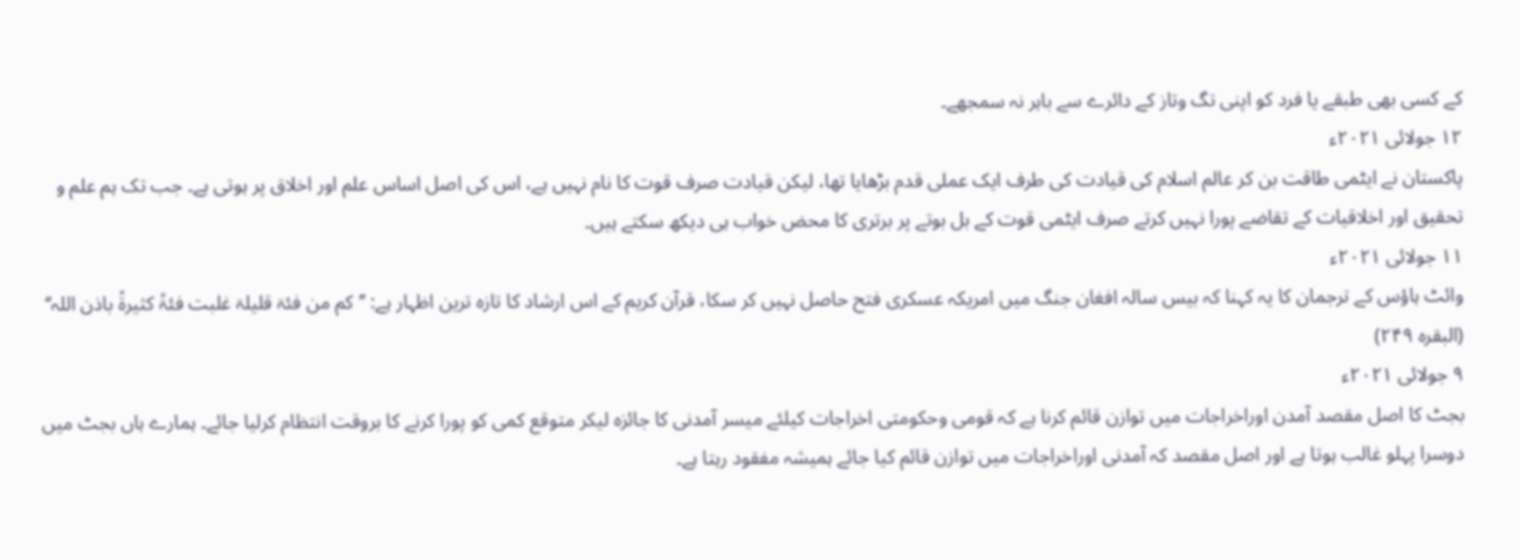کے کسی بھی طبقے یا فرد کو اپنی تگ وتاز کے دائرے سے باہر نہ سمجھے۔
۱۲ جولائی ۲۰۲۱ء
پاکستان نے ایٹمی طاقت بن کر عالم اسلام کی قیادت کی طرف ایک عملی قدم بڑھایا تھا، لیکن قیادت صرف قوت کا نام نہیں ہے، اس کی اصل اساس علم اور اخلاق پر ہوتی ہے۔ جب تک ہم علم و تحقیق اور اخلاقیات کے تقاضے پورا نہیں کرتے صرف ایٹمی قوت کے بل بوتے پر برتری کا محض خواب ہی دیکھ سکتے ہیں۔
۱۱ جولائی ۲۰۲۱ء
وائٹ ہاؤس کے ترجمان کا یہ کہنا کہ بیس سالہ افغان جنگ میں امریکہ عسکری فتح حاصل نہیں کر سکا، قرآن کریم کے اس ارشاد کا تازہ ترین اظہار ہے: ’’کم من فئۃ قلیلۃ غلبت فئۃً کثیرۃً باذن اللہ‘‘ (البقرہ ۲۴۹)
۹ جولائی ۲۰۲۱ء
بجٹ کا اصل مقصد آمدن اوراخراجات میں توازن قائم کرنا ہے کہ قومی وحکومتی اخراجات کیلئے میسر آمدنی کا جائزہ لیکر متوقع کمی کو پورا کرنے کا بروقت انتظام کرلیا جائے۔ ہمارے ہاں بجٹ میں دوسرا پہلو غالب ہوتا ہے اور اصل مقصد کہ آمدنی اوراخراجات میں توازن قائم کیا جائے ہمیشہ مفقود رہتا ہے۔